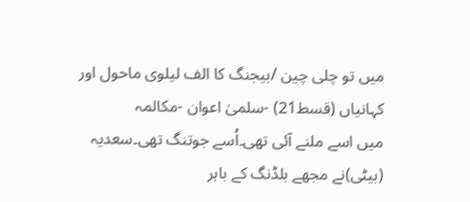میں تو چلی چین /بیجنگ کا الف لیلوی ماحول اور کہانیاں (قسط21) -سلمیٰ اعوان -مکالمہ
میں اسے ملنے آئی تھی۔اُسے جوتنگ تھی۔سعدیہ (بیٹی)نے مجھے بلڈنگ کے باہر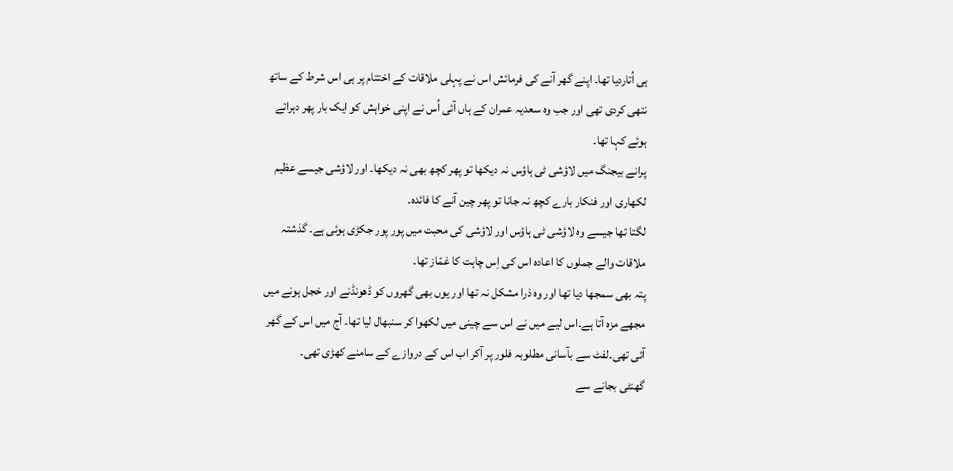ہی اُتاردیا تھا۔ اپنے گھر آنے کی فرمائش اس نے پہلی ملاقات کے اختتام پر ہی اس شرط کے ساتھ نتھی کردی تھی اور جب وہ سعدیہ عمران کے ہاں آئی اُس نے اپنی خواہش کو ایک بار پھر دہراتے ہوئے کہا تھا۔
پرانے بیجنگ میں لاؤشی ٹی ہاؤس نہ دیکھا تو پھر کچھ بھی نہ دیکھا۔ اور لاؤشی جیسے عظیم لکھاری اور فنکار بارے کچھ نہ جانا تو پھر چین آنے کا فائدہ۔
لگتا تھا جیسے وہ لاؤشی ٹی ہاؤس اور لاؤشی کی محبت میں پور پور جکڑی ہوئی ہے۔ گذشتہ ملاقات والے جملوں کا اعادہ اس کی اِس چاہت کا غمّاز تھا۔
پتہ بھی سمجھا دیا تھا اور وہ ذرا مشکل نہ تھا اور یوں بھی گھروں کو ڈھونڈنے اور خجل ہونے میں مجھے مزہ آتا ہے۔اس لیے میں نے اس سے چینی میں لکھوا کر سنبھال لیا تھا۔ آج میں اس کے گھر آئی تھی۔لفٹ سے بآسانی مطلوبہ فلور پر آکر اب اس کے دروازے کے سامنے کھڑی تھی۔
گھنٹی بجانے سے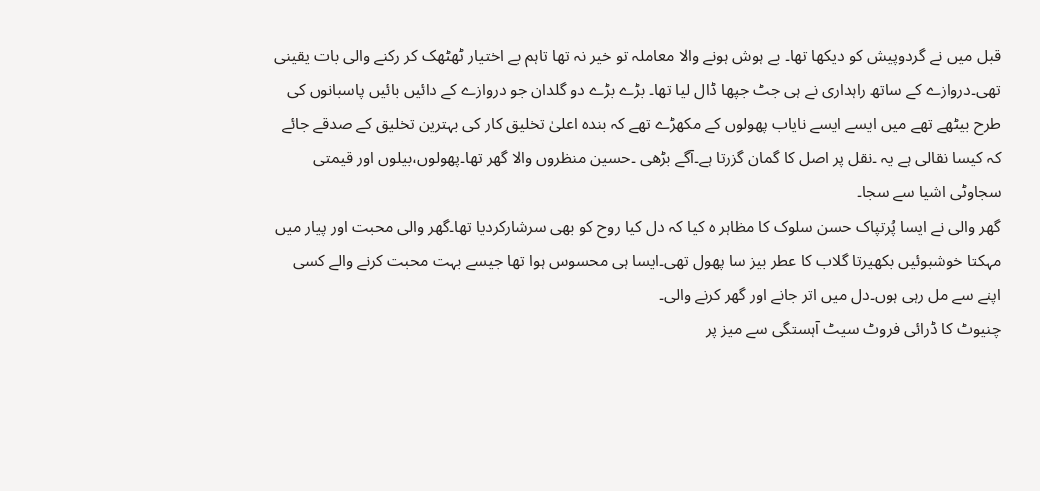قبل میں نے گردوپیش کو دیکھا تھا۔ بے ہوش ہونے والا معاملہ تو خیر نہ تھا تاہم بے اختیار ٹھٹھک کر رکنے والی بات یقینی تھی۔دروازے کے ساتھ راہداری نے ہی جٹ جپھا ڈال لیا تھا۔ بڑے بڑے دو گلدان جو دروازے کے دائیں بائیں پاسبانوں کی طرح بیٹھے تھے میں ایسے ایسے نایاب پھولوں کے مکھڑے تھے کہ بندہ اعلیٰ تخلیق کار کی بہترین تخلیق کے صدقے جائے کہ کیسا نقالی ہے یہ ۔نقل پر اصل کا گمان گزرتا ہے۔آگے بڑھی ۔حسین منظروں والا گھر تھا۔پھولوں،بیلوں اور قیمتی سجاوٹی اشیا سے سجا۔
گھر والی نے ایسا پُرتپاک حسن سلوک کا مظاہر ہ کیا کہ دل کیا روح کو بھی سرشارکردیا تھا۔گھر والی محبت اور پیار میں مہکتا خوشبوئیں بکھیرتا گلاب کا عطر بیز سا پھول تھی۔ایسا ہی محسوس ہوا تھا جیسے بہت محبت کرنے والے کسی اپنے سے مل رہی ہوں۔دل میں اتر جانے اور گھر کرنے والی۔
چنیوٹ کا ڈرائی فروٹ سیٹ آہستگی سے میز پر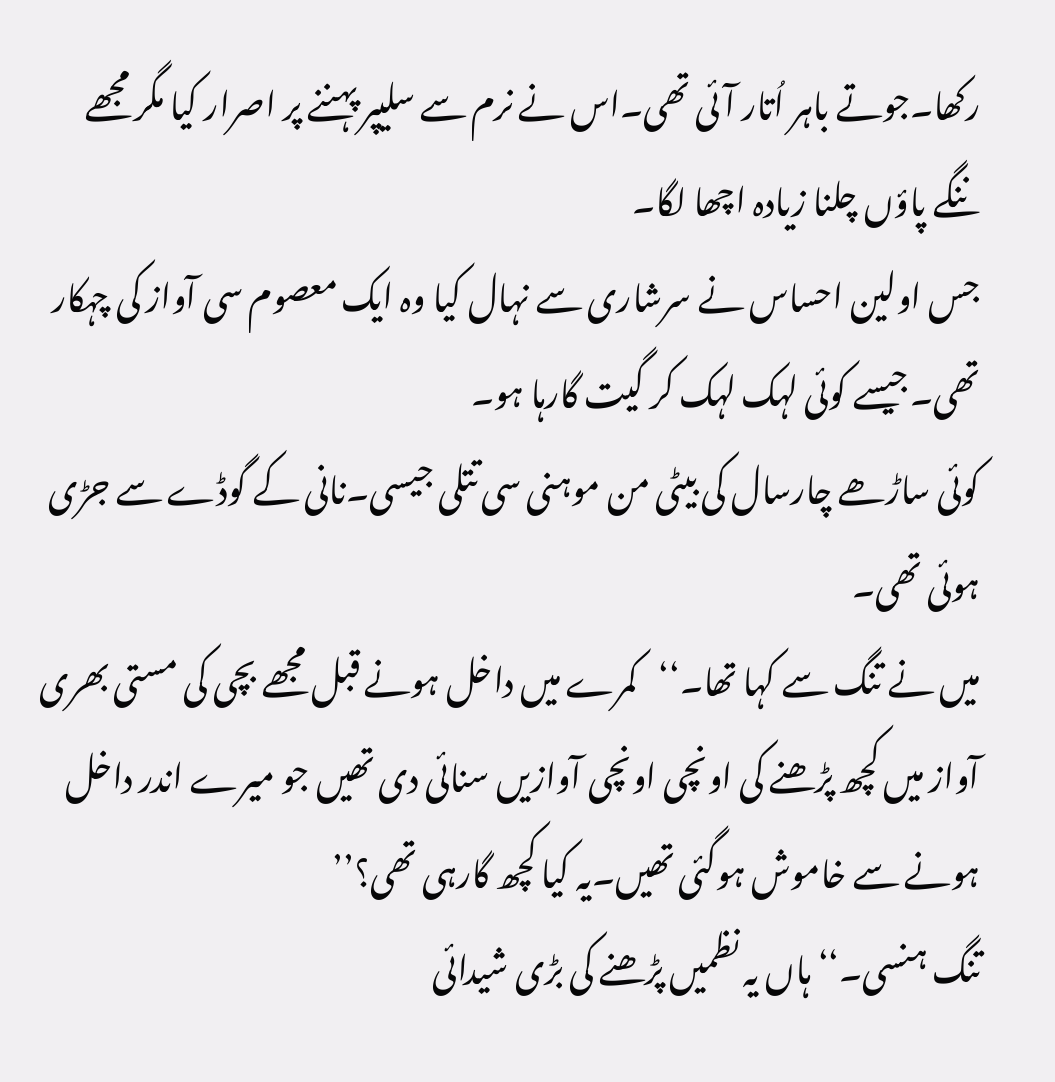رکھا۔جوتے باہر اُتار آئی تھی۔اس نے نرم سے سلیپر پہننے پر اصرار کیا مگر مجھے ننگے پاؤں چلنا زیادہ اچھا لگا۔
جس اولین احساس نے سرشاری سے نہال کیا وہ ایک معصوم سی آواز کی چہکار تھی۔جیسے کوئی لہک لہک کر گیت گارہا ہو۔
کوئی ساڑھے چارسال کی بیٹی من موہنی سی تتلی جیسی۔نانی کے گوڈے سے جڑی ہوئی تھی۔
میں نے تنگ سے کہا تھا۔‘‘کمرے میں داخل ہونے قبل مجھے بچی کی مستی بھری آواز میں کچھ پڑھنے کی اونچی اونچی آوازیں سنائی دی تھیں جو میرے اندر داخل ہونے سے خاموش ہوگئی تھیں۔یہ کیا کچھ گارہی تھی؟’’
تنگ ہنسی۔‘‘ہاں یہ نظمیں پڑھنے کی بڑی شیدائی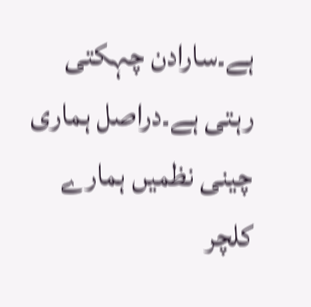ہے۔سارادن چہکتی رہتی ہے۔دراصل ہماری چینی نظمیں ہمارے کلچر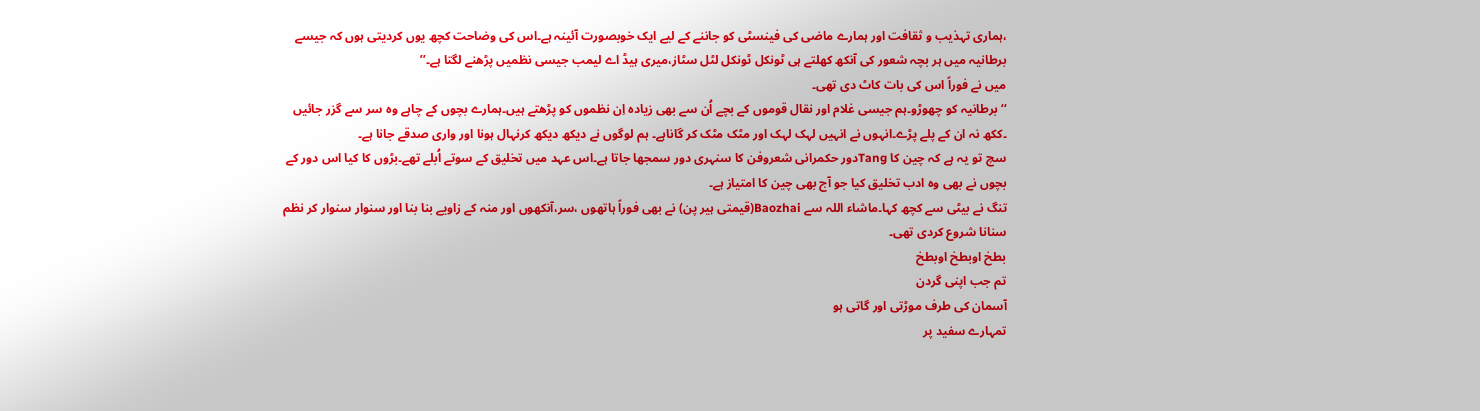،ہماری تہذیب و ثقافت اور ہمارے ماضی کی فینسٹی کو جاننے کے لیے ایک خوبصورت آئینہ ہے۔اس کی وضاحت کچھ یوں کردیتی ہوں کہ جیسے برطانیہ میں ہر بچہ شعور کی آنکھ کھلتے ہی ٹونکل ٹونکل لٹل سٹاز،میری ہیڈ اے لیمب جیسی نظمیں پڑھنے لگتا ہے۔’’
میں نے فوراً اس کی بات کاٹ دی تھی۔
‘‘برطانیہ کو چھوڑو۔ہم جیسی غلام اور نقال قوموں کے بچے اُن سے بھی زیادہ اِن نظموں کو پڑھتے ہیں۔ہمارے بچوں کے چاہے وہ سر سے گزر جائیں ۔ککھ نہ ان کے پلے پڑے۔انہوں نے انہیں لہک لہک اور مٹک مٹک کر گاناہے۔ ہم لوگوں نے دیکھ دیکھ کرنہال ہونا اور واری صدقے جانا ہے۔
سچ تو یہ ہے کہ چین کا Tangدور حکمرانی شعروفن کا سنہری دور سمجھا جاتا ہے۔اس عہد میں تخلیق کے سوتے اُبلے تھے۔بڑوں کا کیا اس دور کے بچوں نے بھی وہ ادب تخلیق کیا جو آج بھی چین کا امتیاز ہے۔
تنگ نے بیٹی سے کچھ کہا۔ماشاء اللہ سے Baozhai(قیمتی ہیر پن) نے بھی فوراً ہاتھوں ،سر،آنکھوں اور منہ کے زاویے بنا بنا اور سنوار سنوار کر نظم سنانا شروع کردی تھی۔
بطخ اوبطخ اوبطخ
تم جب اپنی گردن
آسمان کی طرف موڑتی اور گاتی ہو
تمہارے سفید پر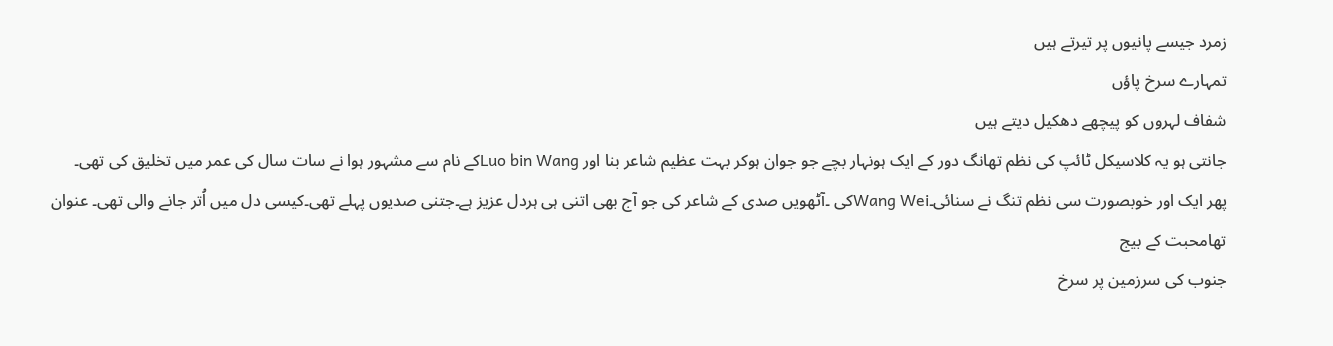زمرد جیسے پانیوں پر تیرتے ہیں
تمہارے سرخ پاؤں
شفاف لہروں کو پیچھے دھکیل دیتے ہیں
جانتی ہو یہ کلاسیکل ٹائپ کی نظم تھانگ دور کے ایک ہونہار بچے جو جوان ہوکر بہت عظیم شاعر بنا اور Luo bin Wangکے نام سے مشہور ہوا نے سات سال کی عمر میں تخلیق کی تھی۔
پھر ایک اور خوبصورت سی نظم تنگ نے سنائی۔Wang Weiکی ۔آٹھویں صدی کے شاعر کی جو آج بھی اتنی ہی ہردل عزیز ہے۔جتنی صدیوں پہلے تھی۔کیسی دل میں اُتر جانے والی تھی۔ عنوان تھامحبت کے بیج
جنوب کی سرزمین پر سرخ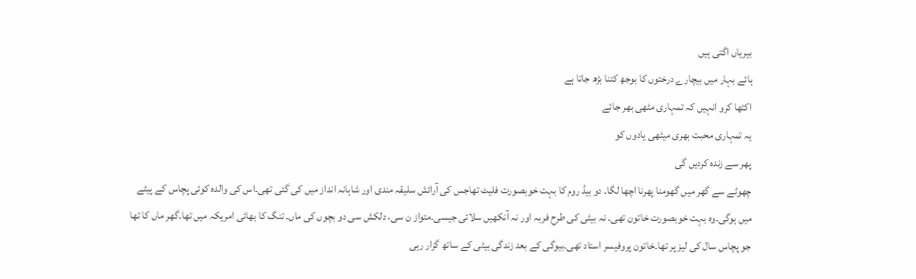بیریاں اگتی ہیں
ہائے بہار میں بیچارے درختوں کا بوجھ کتنا بڑھ جاتا ہے
اکٹھا کرو انہیں کہ تمہاری مٹھی بھر جائے
یہ تمہاری محبت بھری میٹھی یادوں کو
پھر سے زندہ کردیں گی
چھوٹے سے گھر میں گھومنا پھرنا اچھا لگا۔ دو بیڈ روم کا بہت خوبصورت فلیٹ تھاجس کی آرائش سلیقہ مندی اور شاہانہ انداز میں کی گئی تھی۔اس کی والدہ کوئی پچاس کے پیٹے میں ہوگی۔وہ بہت خوبصورت خاتون تھی۔ نہ بیٹی کی طرح فربہ اور نہ آنکھیں سلائی جیسی۔متواز ن سی، دلکش سی دو بچوں کی ماں۔ تنگ کا بھائی امریکہ میں تھا۔گھر ماں کا تھا جو پچاس سال کی لیز پر تھا۔خاتون پروفیسر استاد تھی۔بیوگی کے بعد زندگی بیٹی کے ساتھ گزار رہی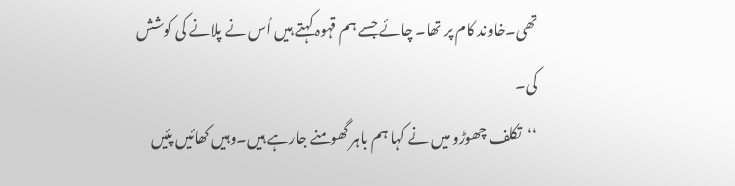تھی۔خاوند کام پر تھا۔ چائے جسے ہم قہوہ کہتے ہیں اُس نے پلانے کی کوشش کی۔
‘‘تکلف چھوڑو میں نے کہا ہم باہر گھومنے جارہے ہیں۔وہیں کھائیں پئیں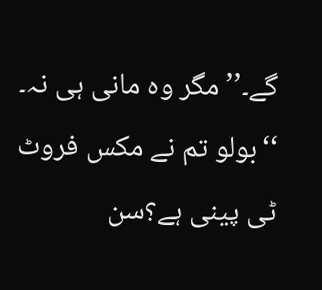گے۔’’مگر وہ مانی ہی نہ۔
‘‘بولو تم نے مکس فروٹ ٹی پینی ہے؟سن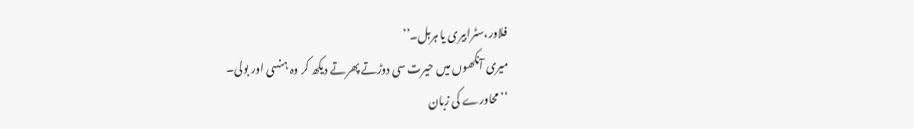فلاور،سٹرابیری یا ہربل۔’’
میری آنکھوں میں حیرت سی دوڑتے پھرتے دیکھ کر وہ ہنسی اور بولی۔
‘‘محاورے کی زبان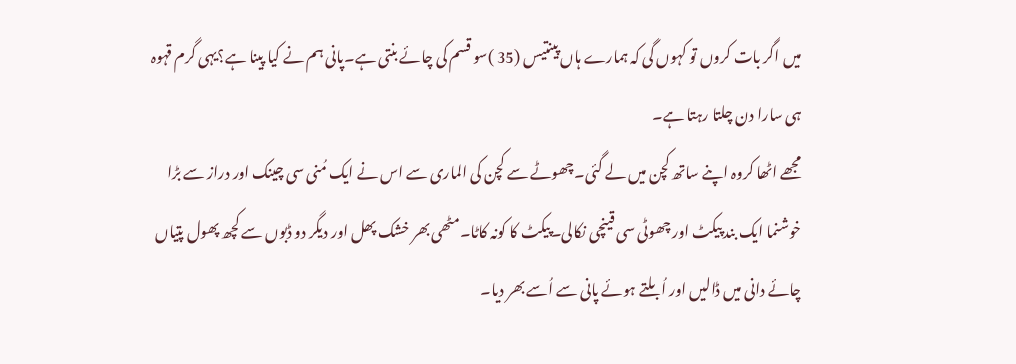میں اگر بات کروں تو کہوں گی کہ ہمارے ہاں پینتیس (35 )سو قسم کی چائے بنتی ہے۔پانی ہم نے کیا پینا ہے؟یہی گرم قہوہ ہی سارا دن چلتا رہتا ہے۔
مجھے اٹھا کروہ اپنے ساتھ کچن میں لے گئی۔چھوٹے سے کچن کی الماری سے اس نے ایک مُنی سی چینک اور دراز سے بڑا خوشنما ایک بند پیکٹ اور چھوٹی سی قینچی نکالی۔پیکٹ کا کونہ کاٹا۔مٹھی بھر خشک پھل اور دیگر دو ڈبوں سے کچھ پھول پتیاں چائے دانی میں ڈالیں اور اُبلتے ہوئے پانی سے اُسے بھر دیا۔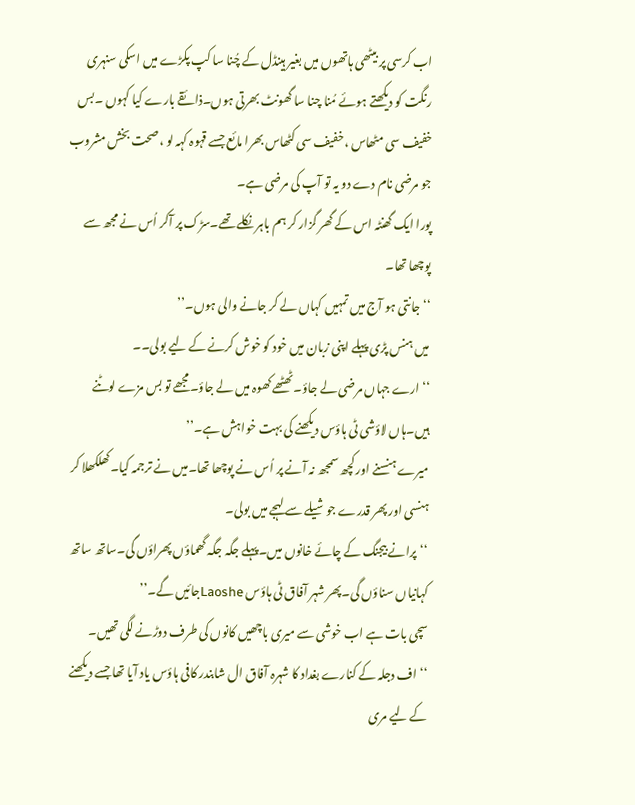اب کرسی پر بیٹھی ہاتھوں میں بغیر ہینڈل کے چُنا سا کپ پکڑے میں اسکی سنہری رنگت کو دیکھتے ہوئے مُنا چنا سا گھونٹ بھرتی ہوں۔ذائقے بارے کیا کہوں ۔بس خفیف سی مٹھاس ،خفیف سی کٹھاس بھرا مائع جسے قہوہ کہہ لو ،صحت بخش مشروب جو مرضی نام دے دو یہ تو آپ کی مرضی ہے۔
پورا ایک گھنٹہ اس کے گھر گزار کر ہم باہر نکلے تھے۔سڑک پر آکر اُس نے مجھ سے پوچھا تھا۔
‘‘ جانتی ہو آج میں تمہیں کہاں لے کر جانے والی ہوں۔’’
میں ہنس پڑی پہلے اپنی زبان میں خود کو خوش کرنے کے لیے بولی۔۔
‘‘ارے جہاں مرضی لے جاؤ۔ٹھٹھے کھوہ میں لے جاؤ۔مجھے تو بس مزے لوٹنے ہیں۔ہاں لاؤشی ٹی ہاؤس دیکھنے کی بہت خواہش ہے۔’’
میرے ہنسنے اور کچھ سمجھ نہ آنے پر اُس نے پوچھا تھا۔میں نے ترجمہ کیا۔کھلکھلا کر ہنسی اور پھر قدرے جوشیلے سے لہجے میں بولی۔
‘‘پرانے بیجنگ کے چائے خانوں میں۔پہلے جگہ جگہ گھماؤں پھراؤں گی۔ساتھ ساتھ کہانیاں سناؤں گی۔پھر شہر آفاق ٹی ہاؤس Laosheجائیں گے۔’’
سچی بات ہے اب خوشی سے میری باچھیں کانوں کی طرف دوڑنے لگی تھیں۔
‘‘اف دجلہ کے کنارے بغداد کا شہرہ آفاق ال شابندر کافی ہاؤس یاد آیا تھا جسے دیکھنے کے لیے مری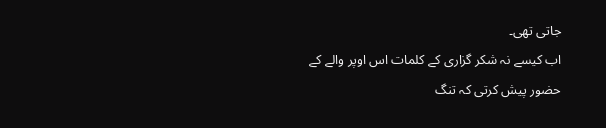جاتی تھی۔
اب کیسے نہ شکر گزاری کے کلمات اس اوپر والے کے حضور پیش کرتی کہ تنگ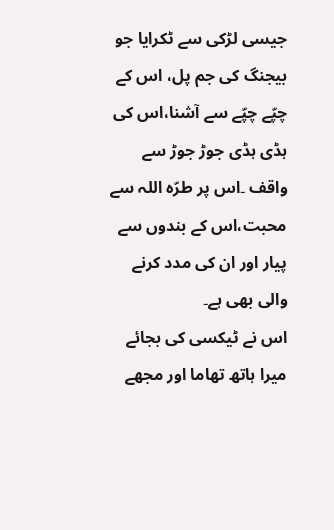جیسی لڑکی سے ٹکرایا جو بیجنگ کی جم پل، اس کے چپّے چپّے سے آشنا،اس کی ہڈی ہڈی جوڑ جوڑ سے واقف ۔اس پر طرّہ اللہ سے محبت،اس کے بندوں سے پیار اور ان کی مدد کرنے والی بھی ہے۔
اس نے ٹیکسی کی بجائے میرا ہاتھ تھاما اور مجھے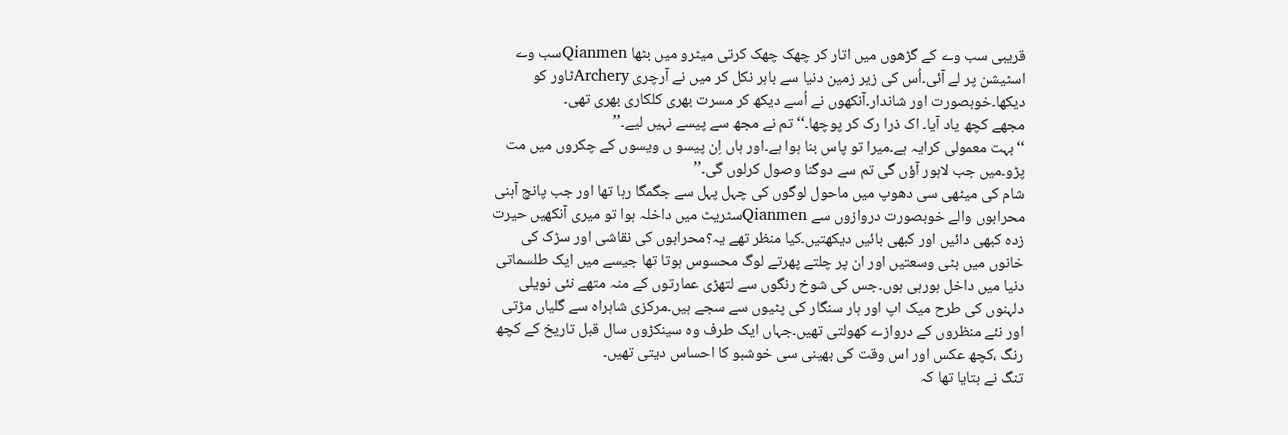قریبی سب وے کے گڑھوں میں اتار کر چھک چھک کرتی میٹرو میں بٹھا Qianmenسب وے اسٹیشن پر لے آئی۔اُس کی زیر زمین دنیا سے باہر نکل کر میں نے آرچری Archeryٹاور کو دیکھا۔خوبصورت اور شاندار۔آنکھوں نے اُسے دیکھ کر مسرت بھری کلکاری بھری تھی۔
مجھے کچھ یاد آیا۔ اک ذرا رک کر پوچھا۔‘‘تم نے مجھ سے پیسے نہیں لیے۔’’
‘‘بہت معمولی کرایہ ہے۔میرا تو پاس بنا ہوا ہے۔اور ہاں اِن پیسو ں ویسوں کے چکروں میں مت پڑو۔میں جب لاہور آؤں گی تم سے دوگنا وصول کرلوں گی۔’’
شام کی میٹھی سی دھوپ میں ماحول لوگوں کی چہل پہل سے جگمگا رہا تھا اور جب پانچ آہنی محرابوں والے خوبصورت دروازوں سے Qianmenسٹریٹ میں داخلہ ہوا تو میری آنکھیں حیرت زدہ کبھی دائیں اور کبھی بائیں دیکھتیں۔کیا منظر تھے یہ؟محرابوں کی نقاشی اور سڑک کی خانوں میں بٹی وسعتیں اور ان پر چلتے پھرتے لوگ محسوس ہوتا تھا جیسے میں ایک طلسماتی دنیا میں داخل ہورہی ہوں۔جس کی شوخ رنگوں سے لتھڑی عمارتوں کے منہ متھے نئی نویلی دلہنوں کی طرح میک اپ اور ہار سنگار کی پٹیوں سے سجے ہیں۔مرکزی شاہراہ سے گلیاں مڑتی اور نئے منظروں کے دروازے کھولتی تھیں۔جہاں ایک طرف وہ سینکڑوں سال قبل تاریخ کے کچھ رنگ ،کچھ عکس اور اس وقت کی بھینی سی خوشبو کا احساس دیتی تھیں۔
تنگ نے بتایا تھا کہ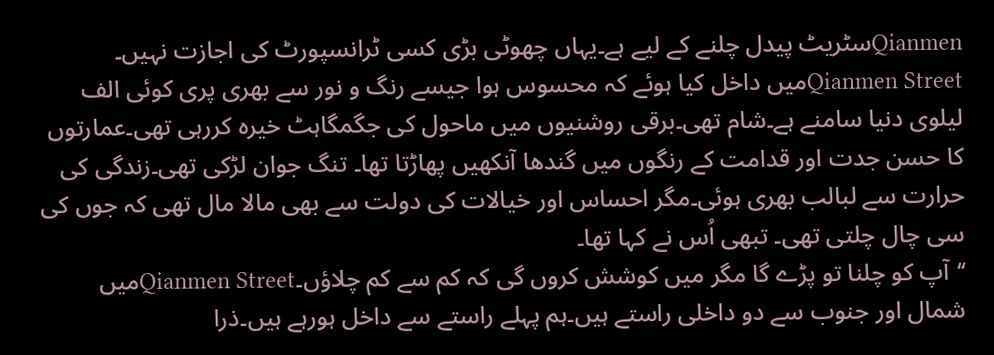Qianmenسٹریٹ پیدل چلنے کے لیے ہے۔یہاں چھوٹی بڑی کسی ٹرانسپورٹ کی اجازت نہیں۔
Qianmen Streetمیں داخل کیا ہوئے کہ محسوس ہوا جیسے رنگ و نور سے بھری پری کوئی الف لیلوی دنیا سامنے ہے۔شام تھی۔برقی روشنیوں میں ماحول کی جگمگاہٹ خیرہ کررہی تھی۔عمارتوں کا حسن جدت اور قدامت کے رنگوں میں گندھا آنکھیں پھاڑتا تھا۔ تنگ جوان لڑکی تھی۔زندگی کی حرارت سے لبالب بھری ہوئی۔مگر احساس اور خیالات کی دولت سے بھی مالا مال تھی کہ جوں کی سی چال چلتی تھی۔ تبھی اُس نے کہا تھا۔
‘‘آپ کو چلنا تو پڑے گا مگر میں کوشش کروں گی کہ کم سے کم چلاؤں۔Qianmen Streetمیں شمال اور جنوب سے دو داخلی راستے ہیں۔ہم پہلے راستے سے داخل ہورہے ہیں۔ذرا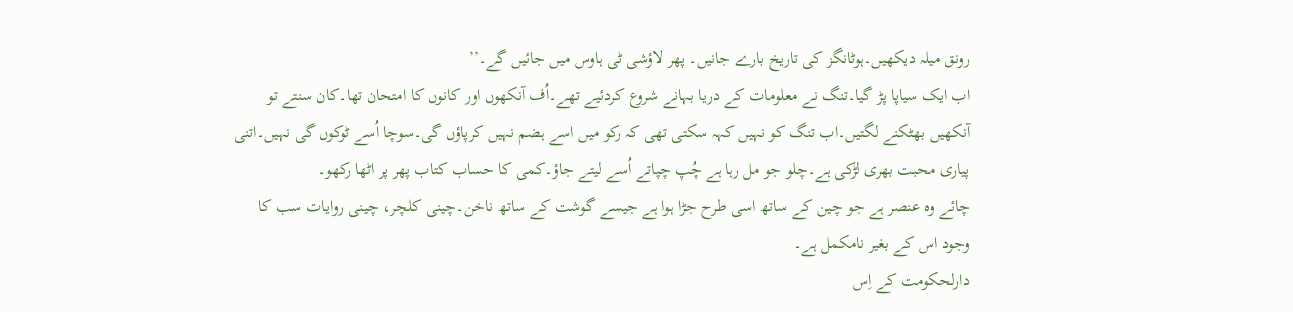رونق میلہ دیکھیں۔ہوٹانگز کی تاریخ بارے جانیں۔ پھر لاؤشی ٹی ہاوس میں جائیں گے۔’’
اب ایک سیاپا پڑ گیا۔تنگ نے معلومات کے دریا بہانے شروع کردئیے تھے۔اُف آنکھوں اور کانوں کا امتحان تھا۔کان سنتے تو آنکھیں بھٹکنے لگتیں۔اب تنگ کو نہیں کہہ سکتی تھی کہ رکو میں اسے ہضم نہیں کرپاؤں گی۔سوچا اُسے ٹوکوں گی نہیں۔اتنی پیاری محبت بھری لڑکی ہے۔چلو جو مل رہا ہے چُپ چپاتے اُسے لیتے جاؤ۔کمی کا حساب کتاب پھر پر اٹھا رکھو۔
چائے وہ عنصر ہے جو چین کے ساتھ اسی طرح جڑا ہوا ہے جیسے گوشت کے ساتھ ناخن۔چینی کلچر، چینی روایات سب کا وجود اس کے بغیر نامکمل ہے۔
دارلحکومت کے اِس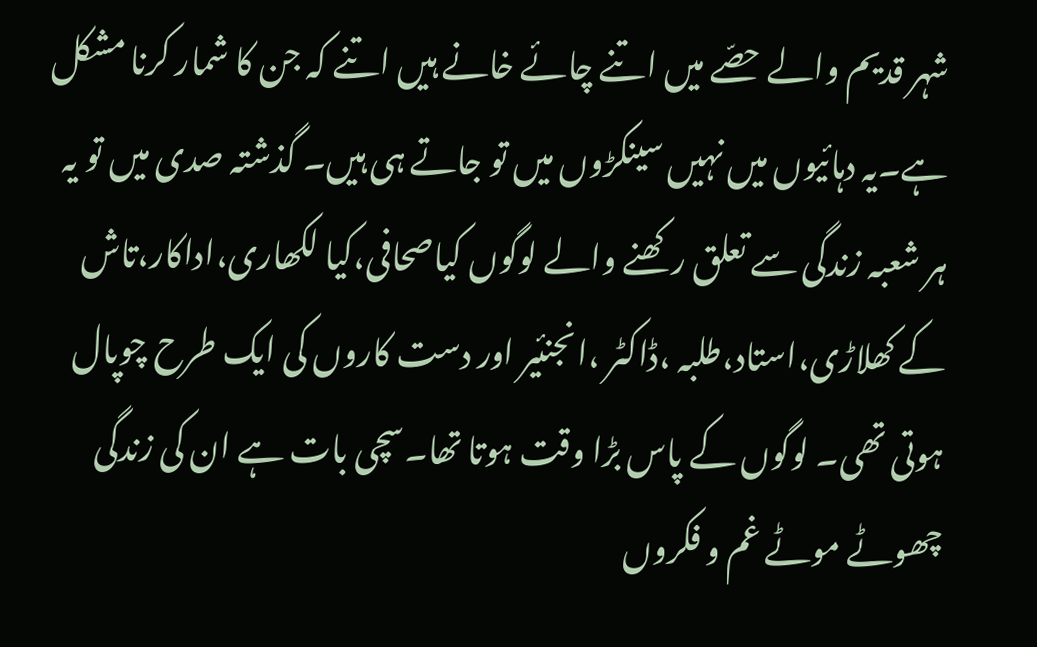شہر قدیم والے حصّے میں اتنے چائے خانے ہیں اتنے کہ جن کا شمار کرنا مشکل ہے۔یہ دہائیوں میں نہیں سینکڑوں میں تو جاتے ہی ہیں۔ گذشتہ صدی میں تو یہ ہر شعبہ زندگی سے تعلق رکھنے والے لوگوں کیاصحافی،کیا لکھاری،اداکار،تاش کے کھلاڑی،استاد،طلبہ ،ڈاکٹر ،انجنئیر اور دست کاروں کی ایک طرح چوپال ہوتی تھی۔ لوگوں کے پاس بڑا وقت ہوتا تھا۔سچی بات ہے ان کی زندگی چھوٹے موٹے غم و فکروں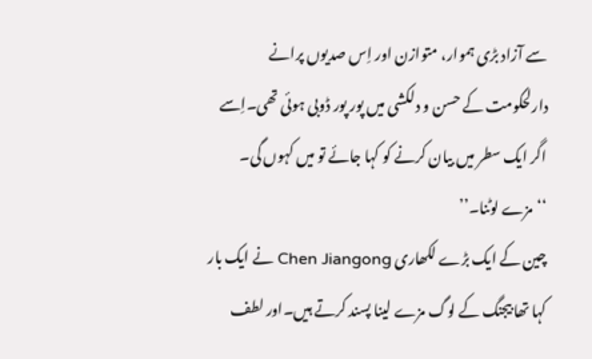سے آزاد بڑی ہموار، متوازن اور اِس صدیوں پرانے دارلحکومت کے حسن و دلکشی میں پور پور ڈوبی ہوئی تھی۔اِسے اگر ایک سطر میں بیان کرنے کو کہا جائے تو میں کہوں گی۔
‘‘مزے لوٹنا۔’’
چین کے ایک بڑے لکھاری Chen Jiangong نے ایک بار کہا تھا بیجنگ کے لوگ مزے لینا پسند کرتے ہیں۔اور لطف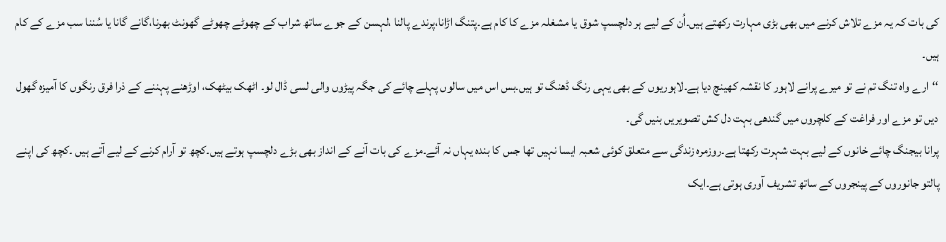کی بات کہ یہ مزے تلاش کرنے میں بھی بڑی مہارت رکھتے ہیں۔اُن کے لیے ہر دلچسپ شوق یا مشغلہ مزے کا کام ہے۔پتنگ اڑانا،پرندے پالنا ،لہسن کے جوے ساتھ شراب کے چھوٹے چھوٹے گھونٹ بھرنا،گانے گانا یا سُننا سب مزے کے کام ہیں۔
‘‘ارے واہ تنگ تم نے تو میرے پرانے لاہور کا نقشہ کھینچ دیا ہے۔لاہوریوں کے بھی یہی رنگ ڈھنگ تو ہیں۔بس اس میں سالوں پہلے چائے کی جگہ پیڑوں والی لسی ڈال لو۔ اٹھک بیٹھک، اوڑھنے پہننے کے ذرا فرق رنگوں کا آمیزہ گھول دیں تو مزے اور فراغت کے کلچروں میں گندھی بہت دل کش تصویریں بنیں گی۔
پرانا بیجنگ چائے خانوں کے لیے بہت شہرت رکھتا ہے۔روزمرہ زندگی سے متعلق کوئی شعبہ ایسا نہیں تھا جس کا بندہ یہاں نہ آئے۔مزے کی بات آنے کے انداز بھی بڑے دلچسپ ہوتے ہیں۔کچھ تو آرام کرنے کے لیے آتے ہیں ۔کچھ کی اپنے پالتو جانوروں کے پینجروں کے ساتھ تشریف آوری ہوتی ہے۔ایک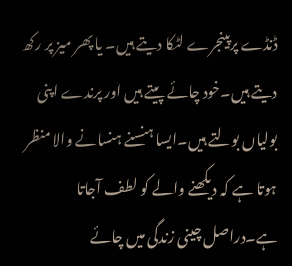ڈنڈے پرپینجرے لٹکا دیتے ہیں۔ یا پھر میز پر رکھ دیتے ہیں۔خود چائے پیتے ہیں اور پرندے اپنی بولیاں بولتے ہیں۔ایسا ہنسنے ہنسانے والا منظر ہوتا ہے کہ دیکھنے والے کو لطف آجاتا ہے۔دراصل چینی زندگی میں چائے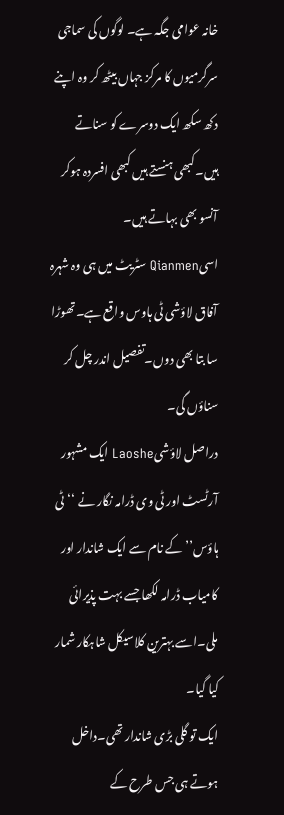خانہ عوامی جگہ ہے۔ لوگوں کی سماجی سرگرمیوں کا مرکز جہاں بیٹھ کر وہ اپنے دکھ سکھ ایک دوسرے کو سناتے ہیں۔کبھی ہنستے ہیں کبھی افسردہ ہوکر آنسو بھی بہاتے ہیں۔
اسیQianmen سٹریٹ میں ہی وہ شہرہ آفاق لاؤشی ٹی ہاوس واقع ہے۔تھوڑا سا بتا بھی دوں۔تفصیل اندر چل کر سناؤں گی۔
دراصل لاؤشیLaoshe ایک مشہور آرٹسٹ اور ٹی وی ڈرامہ نگار نے ‘‘ٹی ہاؤس’’ کے نام سے ایک شاندار اور کامیاب ڈرامہ لکھا جسے بہت پذیرائی ملی۔اسے بہترین کلاسیکل شاہکار شمار کیا گیا۔
ایک تو گلی بڑی شاندار تھی۔داخل ہوتے ہی جس طرح کے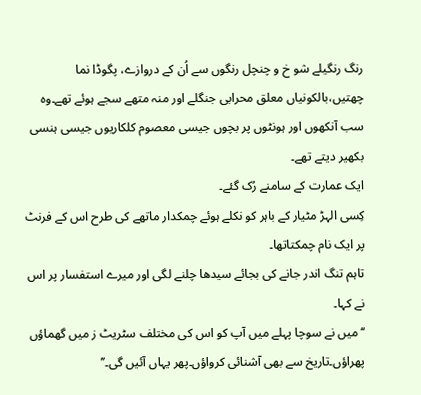رنگ رنگیلے شو خ و چنچل رنگوں سے اُن کے دروازے، پگوڈا نما چھتیں،بالکونیاں معلق محرابی جنگلے اور منہ متھے سجے ہوئے تھے۔وہ سب آنکھوں اور ہونٹوں پر بچوں جیسی معصوم کلکاریوں جیسی ہنسی بکھیر دیتے تھے۔
ایک عمارت کے سامنے رُک گئے۔
کِسی الہڑ مٹیار کے باہر کو نکلے ہوئے چمکدار ماتھے کی طرح اس کے فرنٹ پر ایک نام چمکتاتھا۔
تاہم تنگ اندر جانے کی بجائے سیدھا چلنے لگی اور میرے استفسار پر اس نے کہا۔
‘‘میں نے سوچا پہلے میں آپ کو اس کی مختلف سٹریٹ ز میں گھماؤں پھراؤں۔تاریخ سے بھی آشنائی کرواؤں۔پھر یہاں آئیں گی۔’’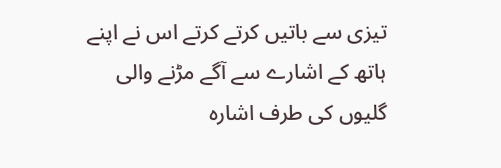تیزی سے باتیں کرتے کرتے اس نے اپنے ہاتھ کے اشارے سے آگے مڑنے والی گلیوں کی طرف اشارہ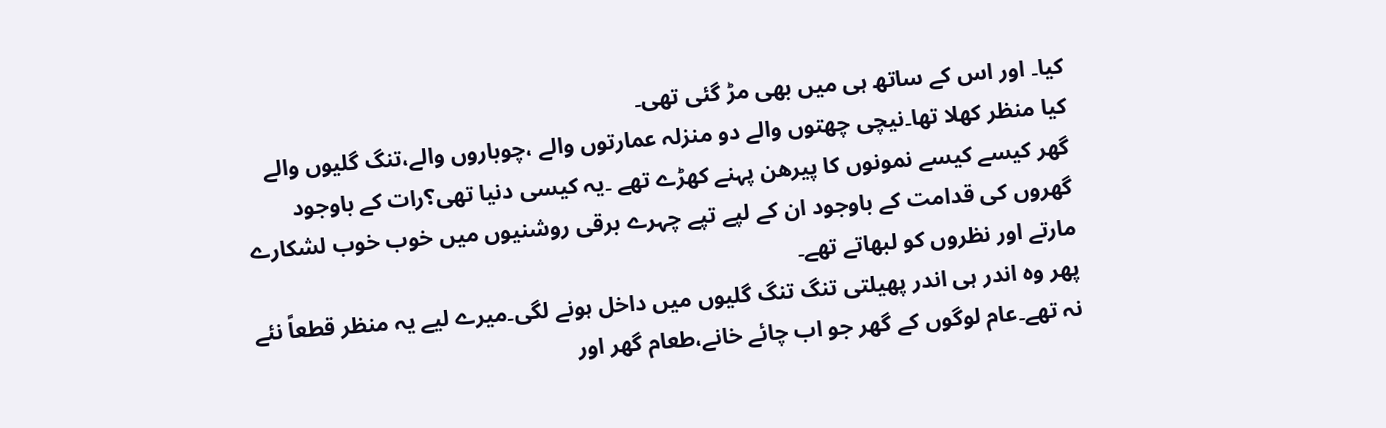کیا۔ اور اس کے ساتھ ہی میں بھی مڑ گئی تھی۔
کیا منظر کھلا تھا۔نیچی چھتوں والے دو منزلہ عمارتوں والے ،چوباروں والے،تنگ گلیوں والے گھر کیسے کیسے نمونوں کا پیرھن پہنے کھڑے تھے ۔یہ کیسی دنیا تھی؟رات کے باوجود گھروں کی قدامت کے باوجود ان کے لپے تپے چہرے برقی روشنیوں میں خوب خوب لشکارے مارتے اور نظروں کو لبھاتے تھے۔
پھر وہ اندر ہی اندر پھیلتی تنگ تنگ گلیوں میں داخل ہونے لگی۔میرے لیے یہ منظر قطعاً نئے نہ تھے۔عام لوگوں کے گھر جو اب چائے خانے،طعام گھر اور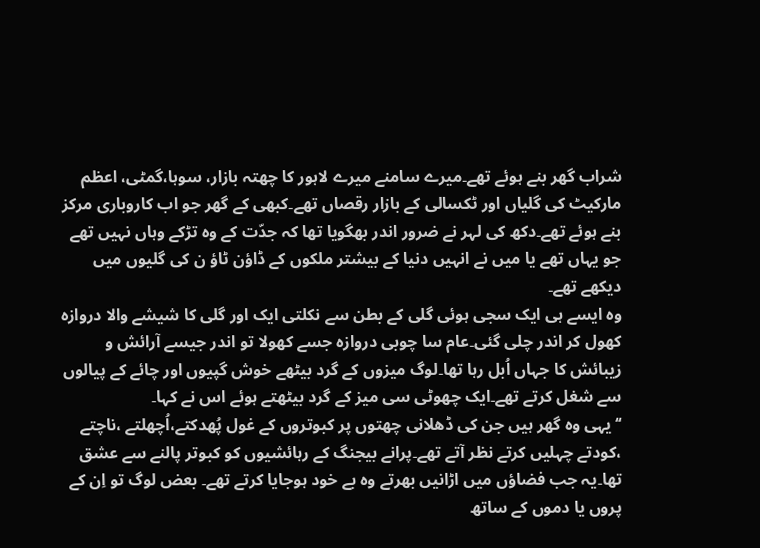شراب گھر بنے ہوئے تھے۔میرے سامنے میرے لاہور کا چھتہ بازار، سوہا،گمٹی، اعظم مارکیٹ کی گلیاں اور ٹکسالی کے بازار رقصاں تھے۔کبھی کے گھر جو اب کاروباری مرکز بنے ہوئے تھے۔دکھ کی لہر نے ضرور اندر بھگویا تھا کہ جدّت کے وہ تڑکے وہاں نہیں تھے جو یہاں تھے یا میں نے انہیں دنیا کے بیشتر ملکوں کے ڈاؤن ٹاؤ ن کی گلیوں میں دیکھے تھے۔
وہ ایسے ہی ایک سجی ہوئی گلی کے بطن سے نکلتی ایک اور گلی کا شیشے والا دروازہ کھول کر اندر چلی گئی۔عام سا چوبی دروازہ جسے کھولا تو اندر جیسے آرائش و زیبائش کا جہاں اُبل رہا تھا۔لوگ میزوں کے گرد بیٹھے خوش گپیوں اور چائے کے پیالوں سے شغل کرتے تھے۔ایک چھوٹی سی میز کے گرد بیٹھتے ہوئے اس نے کہا۔
‘‘یہی وہ گھر ہیں جن کی ڈھلانی چھتوں پر کبوتروں کے غول پُھدکتے،اُچھلتے ،ناچتے ،کودتے چہلیں کرتے نظر آتے تھے۔پرانے بیجنگ کے رہائشیوں کو کبوتر پالنے سے عشق تھا۔یہ جب فضاؤں میں اڑانیں بھرتے وہ بے خود ہوجایا کرتے تھے۔ بعض لوگ تو اِن کے پروں یا دموں کے ساتھ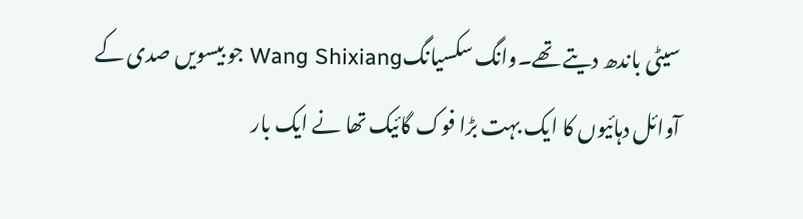سیٹی باندھ دیتے تھے۔وانگ سکسیانگWang Shixiang جو بیسویں صدی کے آوائل دہائیوں کا ایک بہت بڑا فوک گائیک تھا نے ایک بار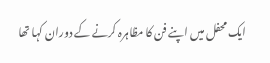ایک محفل میں اپنے فن کا مظاہرہ کرنے کے دوران کہا تھا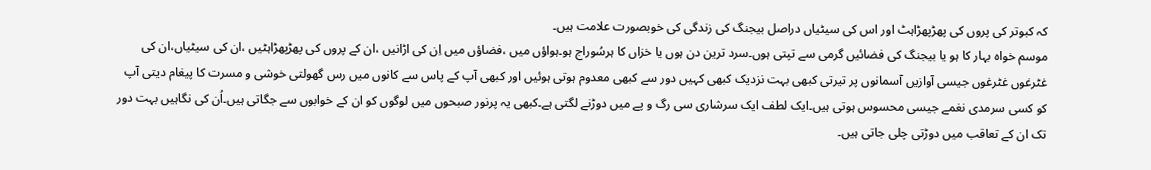کہ کبوتر کی پروں کی پھڑپھڑاہٹ اور اس کی سیٹیاں دراصل بیجنگ کی زندگی کی خوبصورت علامت ہیں۔
موسم خواہ بہار کا ہو یا بیجنگ کی فضائیں گرمی سے تپتی ہوں۔سرد ترین دن ہوں یا خزاں کا ہرسُوراج ہو۔ہواؤں میں ،فضاؤں میں اِن کی اڑانیں ،ان کے پروں کی پھڑپھڑاہٹیں ،ان کی سیٹیاں،ان کی غٹرغوں غٹرغوں جیسی آوازیں آسمانوں پر تیرتی کبھی بہت نزدیک کبھی کہیں دور سے کبھی معدوم ہوتی ہوئیں اور کبھی آپ کے پاس سے کانوں میں رس گھولتی خوشی و مسرت کا پیغام دیتی آپ کو کسی سرمدی نغمے جیسی محسوس ہوتی ہیں۔ایک لطف ایک سرشاری سی رگ و پے میں دوڑنے لگتی ہے۔کبھی یہ پرنور صبحوں میں لوگوں کو ان کے خوابوں سے جگاتی ہیں۔اُن کی نگاہیں بہت دور تک ان کے تعاقب میں دوڑتی چلی جاتی ہیں۔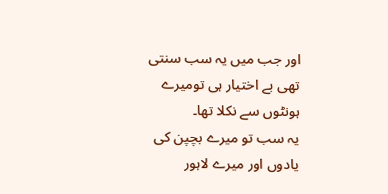اور جب میں یہ سب سنتی تھی بے اختیار ہی تومیرے ہونٹوں سے نکلا تھا۔
یہ سب تو میرے بچپن کی یادوں اور میرے لاہور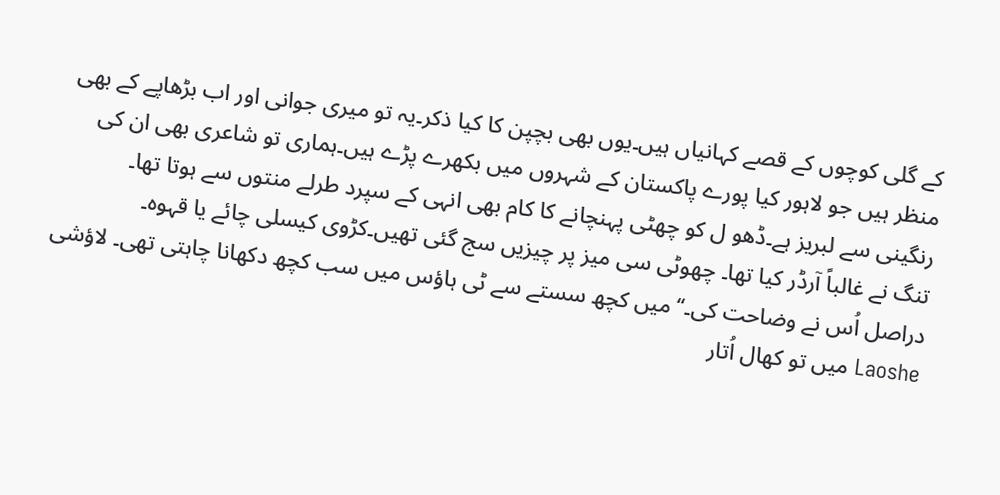کے گلی کوچوں کے قصے کہانیاں ہیں۔یوں بھی بچپن کا کیا ذکر۔یہ تو میری جوانی اور اب بڑھاپے کے بھی منظر ہیں جو لاہور کیا پورے پاکستان کے شہروں میں بکھرے پڑے ہیں۔ہماری تو شاعری بھی ان کی رنگینی سے لبریز ہے۔ڈھو ل کو چھٹی پہنچانے کا کام بھی انہی کے سپرد طرلے منتوں سے ہوتا تھا۔
تنگ نے غالباً آرڈر کیا تھا۔ چھوٹی سی میز پر چیزیں سج گئی تھیں۔کڑوی کیسلی چائے یا قہوہ۔
دراصل اُس نے وضاحت کی۔‘‘ میں کچھ سستے سے ٹی ہاؤس میں سب کچھ دکھانا چاہتی تھی۔ لاؤشی Laoshe میں تو کھال اُتار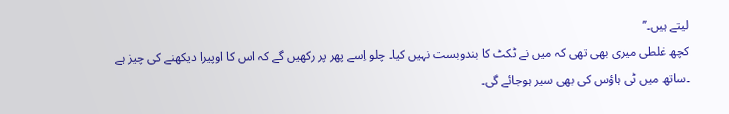لیتے ہیں۔’’
کچھ غلطی میری بھی تھی کہ میں نے ٹکٹ کا بندوبست نہیں کیا۔ چلو اِسے پھر پر رکھیں گے کہ اس کا اوپیرا دیکھنے کی چیز ہے ۔ساتھ میں ٹی ہاؤس کی بھی سیر ہوجائے گی۔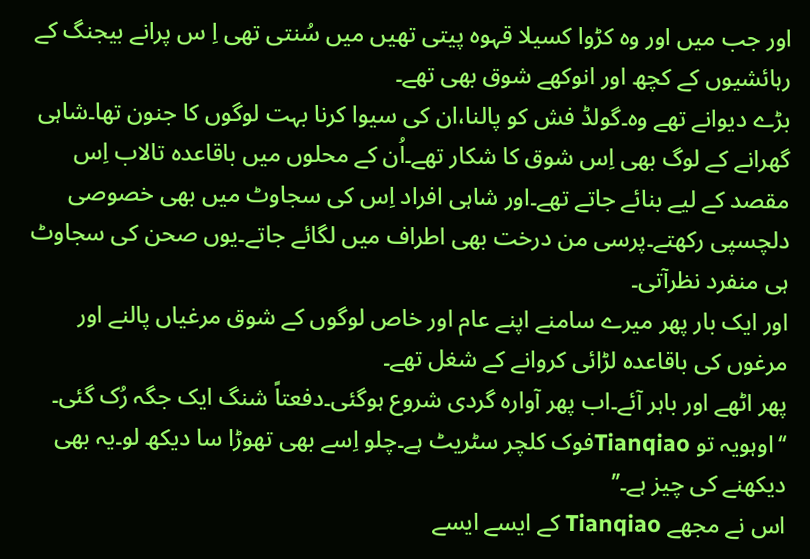اور جب میں اور وہ کڑوا کسیلا قہوہ پیتی تھیں میں سُنتی تھی اِ س پرانے بیجنگ کے رہائشیوں کے کچھ اور انوکھے شوق بھی تھے۔
بڑے دیوانے تھے وہ۔گولڈ فش کو پالنا،ان کی سیوا کرنا بہت لوگوں کا جنون تھا۔شاہی گھرانے کے لوگ بھی اِس شوق کا شکار تھے۔اُن کے محلوں میں باقاعدہ تالاب اِس مقصد کے لیے بنائے جاتے تھے۔اور شاہی افراد اِس کی سجاوٹ میں بھی خصوصی دلچسپی رکھتے۔پرسی من درخت بھی اطراف میں لگائے جاتے۔یوں صحن کی سجاوٹ ہی منفرد نظرآتی۔
اور ایک بار پھر میرے سامنے اپنے عام اور خاص لوگوں کے شوق مرغیاں پالنے اور مرغوں کی باقاعدہ لڑائی کروانے کے شغل تھے۔
پھر اٹھے اور باہر آئے۔اب پھر آوارہ گردی شروع ہوگئی۔دفعتاً شنگ ایک جگہ رُک گئی۔
‘‘اوہویہ تو Tianqiaoفوک کلچر سٹریٹ ہے۔چلو اِسے بھی تھوڑا سا دیکھ لو۔یہ بھی دیکھنے کی چیز ہے۔’’
اس نے مجھے Tianqiao کے ایسے ایسے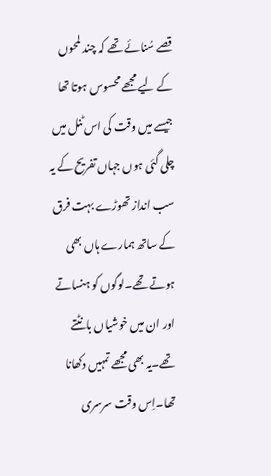قصے سُنائے تھے کہ چند لمحوں کے لیے مجھے محسوس ہوتا تھا جیسے میں وقت کی اس ٹنل میں چلی گئی ہوں جہاں تفریح کے یہ سب انداز تھوڑے بہت فرق کے ساتھ ہمارے ہاں بھی ہوتے تھے۔لوگوں کو ہنساتے اور ان میں خوشیاں بانٹتے تھے۔یہ بھی مجھے تمہیں دکھانا تھا۔اِس وقت سرسری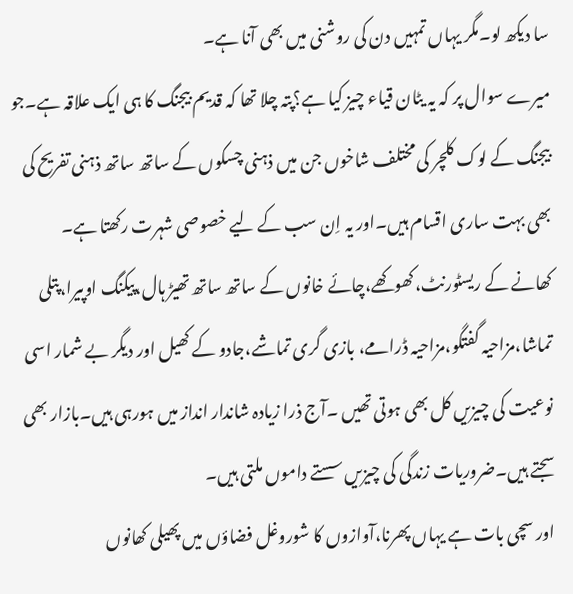سا دیکھ لو۔مگر یہاں تمہیں دن کی روشنی میں بھی آنا ہے۔
میرے سوال پر کہ یہ یٹان قیاء چیز کیا ہے؟پتہ چلا تھا کہ قدیم بیجنگ کا ہی ایک علاقہ ہے۔جو بیجنگ کے لوک کلچر کی مختلف شاخوں جن میں ذہنی چسکوں کے ساتھ ساتھ ذہنی تفریح کی بھی بہت ساری اقسام ہیں۔اور یہ اِن سب کے لیے خصوصی شہرت رکھتا ہے۔
کھانے کے ریسٹورنٹ،کھوکھے،چائے خانوں کے ساتھ ساتھ تھیڑ ہال،پیکنگ اوپیرا،پتلی تماشا،مزاحیہ گفتگو،مزاحیہ ڈرامے، بازی گری تماشے،جادو کے کھیل اور دیگر بے شمار اسی نوعیت کی چیزیں کل بھی ہوتی تھیں ۔آج ذرا زیادہ شاندار انداز میں ہورہی ہیں۔بازار بھی سجتے ہیں۔ضروریات زندگی کی چیزیں سستے داموں ملتی ہیں۔
اور سچی بات ہے یہاں پھرنا،آوازوں کا شوروغل فضاؤں میں پھیلی کھانوں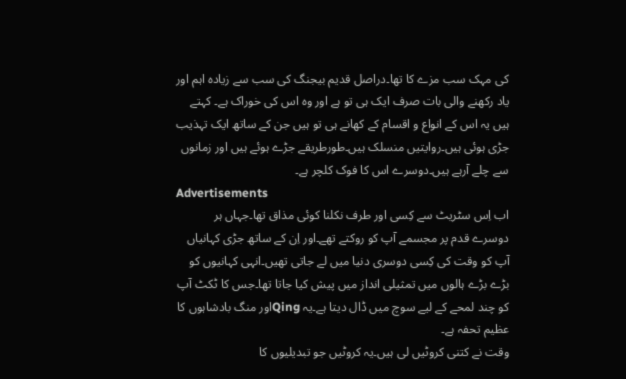کی مہک سب مزے کا تھا۔دراصل قدیم بیجنگ کی سب سے زیادہ اہم اور یاد رکھنے والی بات صرف ایک ہی تو ہے اور وہ اس کی خوراک ہے۔ کہتے ہیں یہ اس کے انواع و اقسام کے کھانے ہی تو ہیں جن کے ساتھ ایک تہذیب جڑی ہوئی ہیں۔روایتیں منسلک ہیں۔طورطریقے جڑے ہوئے ہیں اور زمانوں سے چلے آرہے ہیں۔دوسرے اس کا فوک کلچر ہے۔
Advertisements
اب اِس سٹریٹ سے کِسی اور طرف نکلنا کوئی مذاق تھا۔جہاں ہر دوسرے قدم پر مجسمے آپ کو روکتے تھے۔اور اِن کے ساتھ جڑی کہانیاں آپ کو وقت کی کِسی دوسری دنیا میں لے جاتی تھیں۔انہی کہانیوں کو بڑے بڑے ہالوں میں تمثیلی انداز میں پیش کیا جاتا تھا۔جس کا ٹکٹ آپ کو چند لمحے کے لیے سوچ میں ڈال دیتا ہے۔یہ Qingاور منگ بادشاہوں کا عظیم تحفہ ہے۔
وقت نے کتنی کروٹیں لی ہیں۔یہ کروٹیں جو تبدیلیوں کا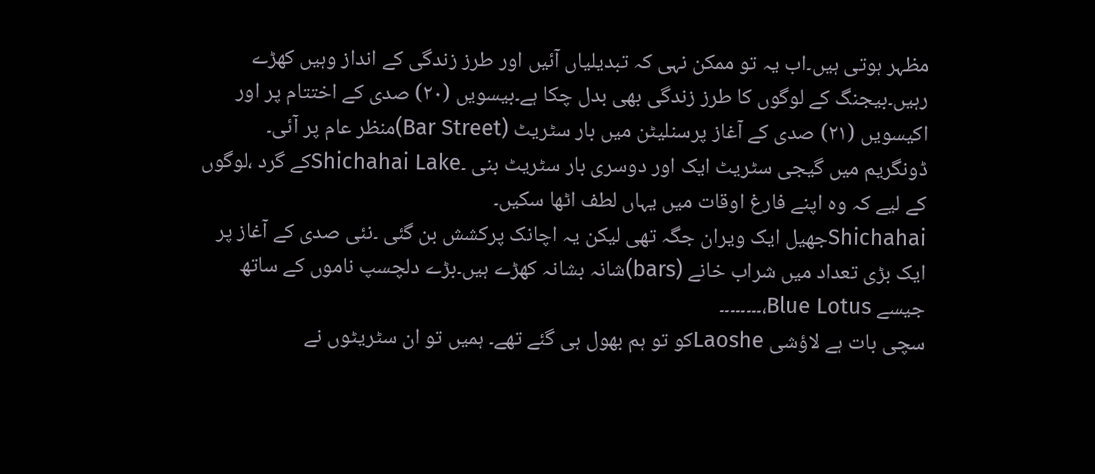مظہر ہوتی ہیں۔اب یہ تو ممکن نہی کہ تبدیلیاں آئیں اور طرز زندگی کے انداز وہیں کھڑے رہیں۔بیجنگ کے لوگوں کا طرز زندگی بھی بدل چکا ہے۔بیسویں (۲۰) صدی کے اختتام پر اور اکیسویں (۲۱) صدی کے آغاز پرسنلیٹن میں بار سٹریٹ (Bar Street)منظر عام پر آئی۔
ڈونگریم میں گیجی سٹریٹ ایک اور دوسری بار سٹریٹ بنی ۔Shichahai Lakeکے گرد ،لوگوں کے لیے کہ وہ اپنے فارغ اوقات میں یہاں لطف اٹھا سکیں۔
Shichahaiجھیل ایک ویران جگہ تھی لیکن یہ اچانک پرکشش بن گئی ۔نئی صدی کے آغاز پر ایک بڑی تعداد میں شراب خانے (bars)شانہ بشانہ کھڑے ہیں۔بڑے دلچسپ ناموں کے ساتھ جیسے Blue Lotus،۔۔۔۔۔۔۔۔
سچی بات ہے لاؤشی Laosheکو تو ہم بھول ہی گئے تھے۔ ہمیں تو ان سٹریٹوں نے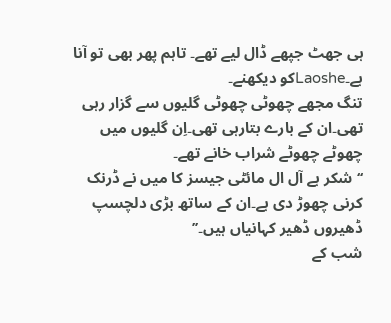ہی جھٹ جپھے ڈال لیے تھے۔ تاہم پھر بھی تو آنا ہے۔Laosheکو دیکھنے۔
تنگ مجھے چھوٹی چھوٹی گلیوں سے گزار رہی تھی۔ان کے بارے بتارہی تھی۔اِن گلیوں میں چھوٹے چھوٹے شراب خانے تھے۔
‘‘شکر ہے آل ال مائٹی جیسز کا میں نے ڈرنک کرنی چھوڑ دی ہے۔ان کے ساتھ بڑی دلچسپ ڈھیروں ڈھیر کہانیاں ہیں۔’’
شب کے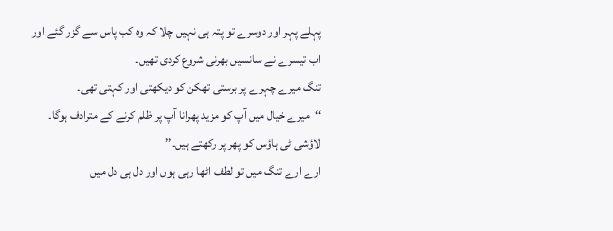پہلے پہر اور دوسرے تو پتہ ہی نہیں چلا کہ وہ کب پاس سے گزر گئے اور اب تیسرے نے سانسیں بھرنی شروع کردی تھیں۔
تنگ میرے چہرے پر برستی تھکن کو دیکھتی اور کہتی تھی۔
‘‘میرے خیال میں آپ کو مزید پھرانا آپ پر ظلم کرنے کے مترادف ہوگا۔
لاؤشی ٹی ہاؤس کو پھر پر رکھتے ہیں۔’’
ارے ارے تنگ میں تو لطف اٹھا رہی ہوں اور دل ہی دل میں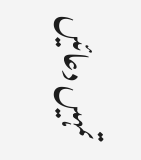تمہیں دعائیں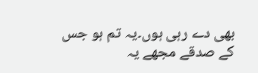بھی دے رہی ہوں۔یہ تم ہو جس کے صدقے مجھے یہ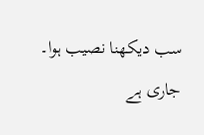سب دیکھنا نصیب ہوا۔
جاری ہے